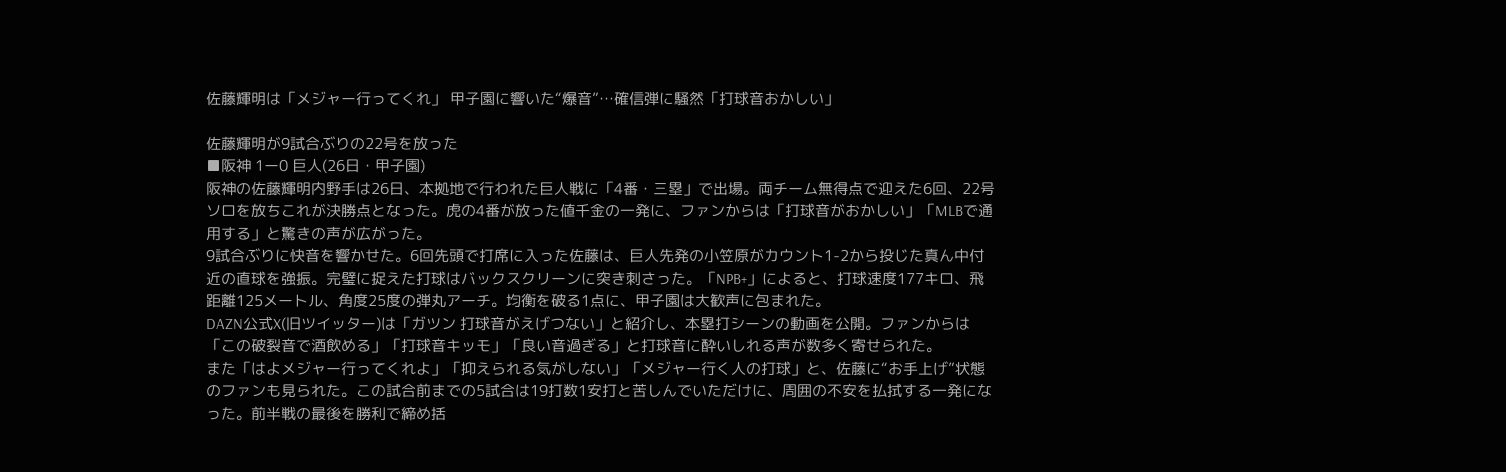佐藤輝明は「メジャー行ってくれ」 甲子園に響いた“爆音”…確信弾に騒然「打球音おかしい」

佐藤輝明が9試合ぶりの22号を放った
■阪神 1ー0 巨人(26日・甲子園)
阪神の佐藤輝明内野手は26日、本拠地で行われた巨人戦に「4番・三塁」で出場。両チーム無得点で迎えた6回、22号ソロを放ちこれが決勝点となった。虎の4番が放った値千金の一発に、ファンからは「打球音がおかしい」「MLBで通用する」と驚きの声が広がった。
9試合ぶりに快音を響かせた。6回先頭で打席に入った佐藤は、巨人先発の小笠原がカウント1-2から投じた真ん中付近の直球を強振。完璧に捉えた打球はバックスクリーンに突き刺さった。「NPB+」によると、打球速度177キロ、飛距離125メートル、角度25度の弾丸アーチ。均衡を破る1点に、甲子園は大歓声に包まれた。
DAZN公式X(旧ツイッター)は「ガツン 打球音がえげつない」と紹介し、本塁打シーンの動画を公開。ファンからは「この破裂音で酒飲める」「打球音キッモ」「良い音過ぎる」と打球音に酔いしれる声が数多く寄せられた。
また「はよメジャー行ってくれよ」「抑えられる気がしない」「メジャー行く人の打球」と、佐藤に“お手上げ”状態のファンも見られた。この試合前までの5試合は19打数1安打と苦しんでいただけに、周囲の不安を払拭する一発になった。前半戦の最後を勝利で締め括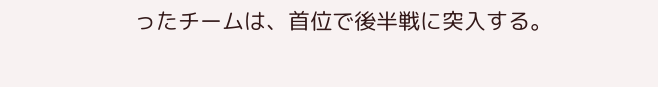ったチームは、首位で後半戦に突入する。